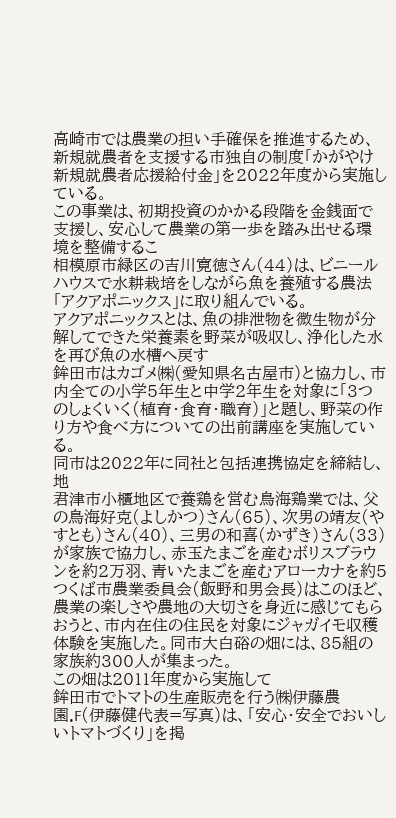高崎市では農業の担い手確保を推進するため、新規就農者を支援する市独自の制度「かがやけ新規就農者応援給付金」を2022年度から実施している。
この事業は、初期投資のかかる段階を金銭面で支援し、安心して農業の第一歩を踏み出せる環境を整備するこ
相模原市緑区の吉川寛徳さん(44)は、ビニールハウスで水耕栽培をしながら魚を養殖する農法「アクアポニックス」に取り組んでいる。
アクアポニックスとは、魚の排泄物を微生物が分解してできた栄養素を野菜が吸収し、浄化した水を再び魚の水槽へ戻す
鉾田市はカゴメ㈱(愛知県名古屋市)と協力し、市内全ての小学5年生と中学2年生を対象に「3つのしょくいく(植育・食育・職育)」と題し、野菜の作り方や食べ方についての出前講座を実施している。
同市は2022年に同社と包括連携協定を締結し、地
君津市小櫃地区で養鶏を営む鳥海鶏業では、父の鳥海好克(よしかつ)さん(65)、次男の靖友(やすとも)さん(40)、三男の和喜(かずき)さん(33)が家族で協力し、赤玉たまごを産むボリスブラウンを約2万羽、青いたまごを産むアローカナを約5
つくば市農業委員会(飯野和男会長)はこのほど、農業の楽しさや農地の大切さを身近に感じてもらおうと、市内在住の住民を対象にジャガイモ収穫体験を実施した。同市大白硲の畑には、85組の家族約300人が集まった。
この畑は2011年度から実施して
鉾田市でトマトの生産販売を行う㈱伊藤農園.F(伊藤健代表=写真)は、「安心・安全でおいしいトマトづくり」を掲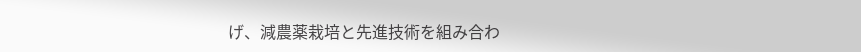げ、減農薬栽培と先進技術を組み合わ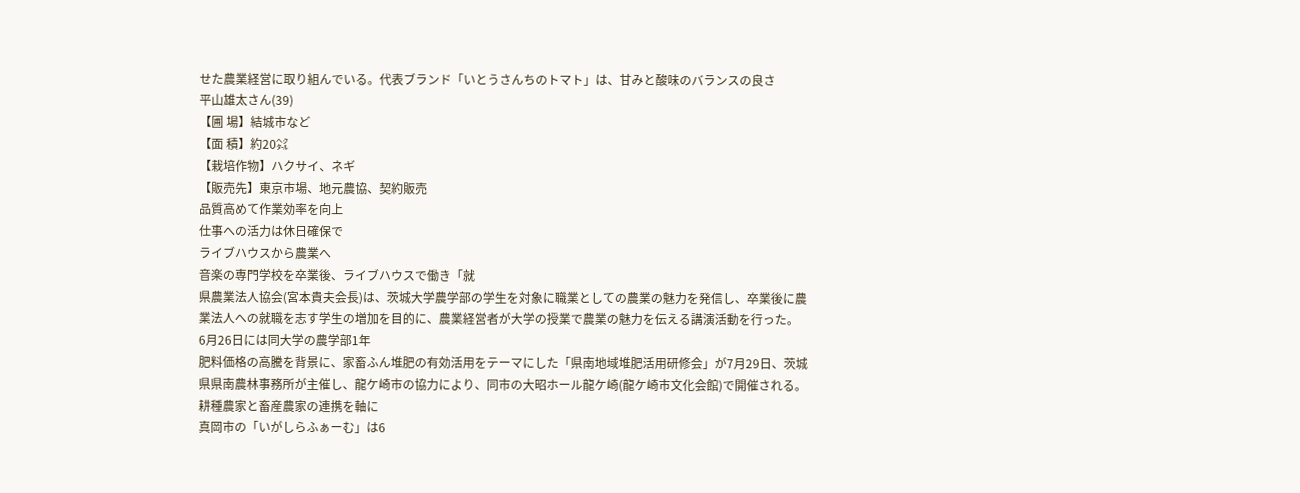せた農業経営に取り組んでいる。代表ブランド「いとうさんちのトマト」は、甘みと酸味のバランスの良さ
平山雄太さん(39)
【圃 場】結城市など
【面 積】約20㌶
【栽培作物】ハクサイ、ネギ
【販売先】東京市場、地元農協、契約販売
品質高めて作業効率を向上
仕事への活力は休日確保で
ライブハウスから農業へ
音楽の専門学校を卒業後、ライブハウスで働き「就
県農業法人協会(宮本貴夫会長)は、茨城大学農学部の学生を対象に職業としての農業の魅力を発信し、卒業後に農業法人への就職を志す学生の増加を目的に、農業経営者が大学の授業で農業の魅力を伝える講演活動を行った。
6月26日には同大学の農学部1年
肥料価格の高騰を背景に、家畜ふん堆肥の有効活用をテーマにした「県南地域堆肥活用研修会」が7月29日、茨城県県南農林事務所が主催し、龍ケ崎市の協力により、同市の大昭ホール龍ケ崎(龍ケ崎市文化会館)で開催される。耕種農家と畜産農家の連携を軸に
真岡市の「いがしらふぁーむ」は6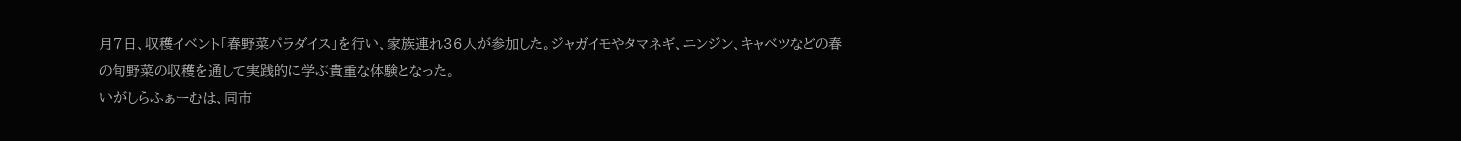月7日、収穫イベント「春野菜パラダイス」を行い、家族連れ36人が参加した。ジャガイモやタマネギ、ニンジン、キャベツなどの春の旬野菜の収穫を通して実践的に学ぶ貴重な体験となった。
いがしらふぁーむは、同市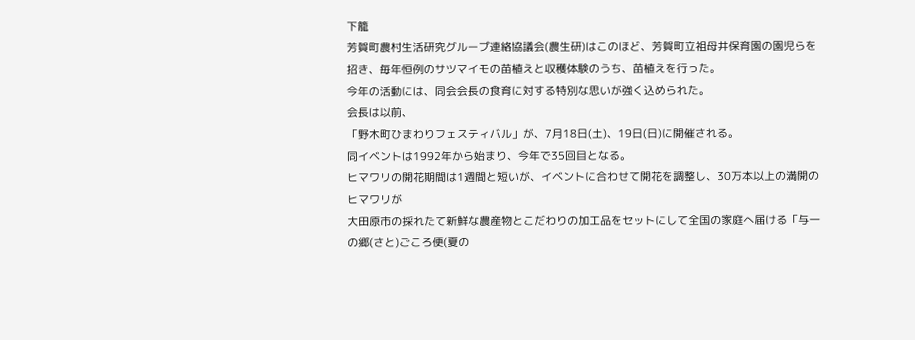下籠
芳賀町農村生活研究グループ連絡協議会(農生研)はこのほど、芳賀町立祖母井保育園の園児らを招き、毎年恒例のサツマイモの苗植えと収穫体験のうち、苗植えを行った。
今年の活動には、同会会長の食育に対する特別な思いが強く込められた。
会長は以前、
「野木町ひまわりフェスティバル」が、7月18日(土)、19日(日)に開催される。
同イベントは1992年から始まり、今年で35回目となる。
ヒマワリの開花期間は1週間と短いが、イベントに合わせて開花を調整し、30万本以上の満開のヒマワリが
大田原市の採れたて新鮮な農産物とこだわりの加工品をセットにして全国の家庭へ届ける「与一の郷(さと)ごころ便(夏の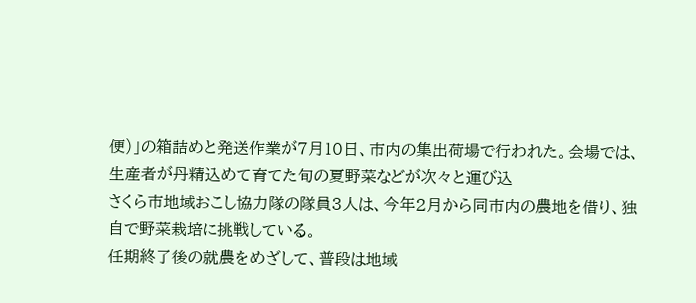便)」の箱詰めと発送作業が7月10日、市内の集出荷場で行われた。会場では、生産者が丹精込めて育てた旬の夏野菜などが次々と運び込
さくら市地域おこし協力隊の隊員3人は、今年2月から同市内の農地を借り、独自で野菜栽培に挑戦している。
任期終了後の就農をめざして、普段は地域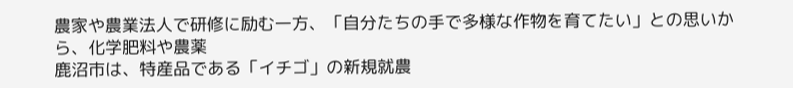農家や農業法人で研修に励む一方、「自分たちの手で多様な作物を育てたい」との思いから、化学肥料や農薬
鹿沼市は、特産品である「イチゴ」の新規就農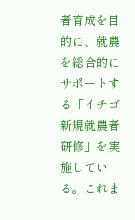者育成を目的に、就農を総合的にサポートする「イチゴ新規就農者研修」を実施している。これま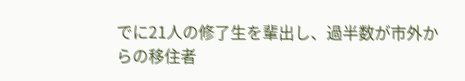でに21人の修了生を輩出し、過半数が市外からの移住者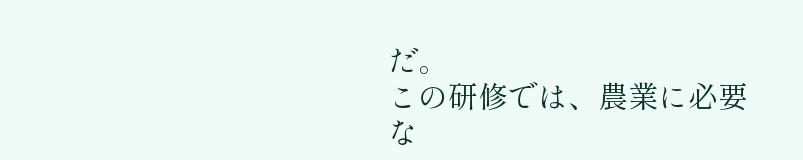だ。
この研修では、農業に必要な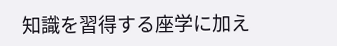知識を習得する座学に加え